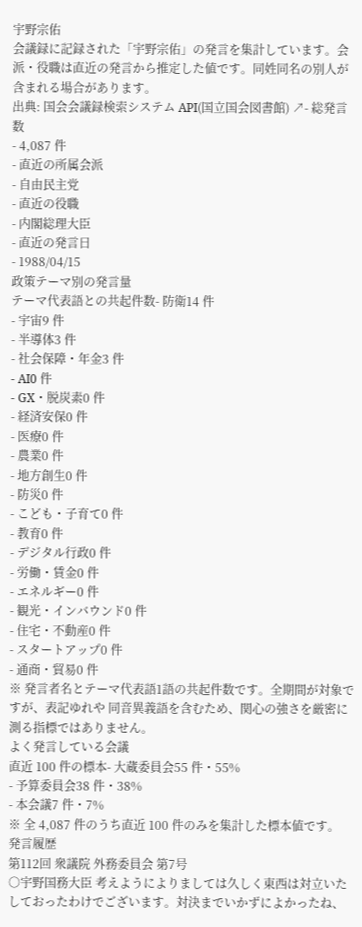宇野宗佑
会議録に記録された「宇野宗佑」の発言を集計しています。会派・役職は直近の発言から推定した値です。同姓同名の別人が含まれる場合があります。
出典: 国会会議録検索システム API(国立国会図書館) ↗- 総発言数
- 4,087 件
- 直近の所属会派
- 自由民主党
- 直近の役職
- 内閣総理大臣
- 直近の発言日
- 1988/04/15
政策テーマ別の発言量
テーマ代表語との共起件数- 防衛14 件
- 宇宙9 件
- 半導体3 件
- 社会保障・年金3 件
- AI0 件
- GX・脱炭素0 件
- 経済安保0 件
- 医療0 件
- 農業0 件
- 地方創生0 件
- 防災0 件
- こども・子育て0 件
- 教育0 件
- デジタル行政0 件
- 労働・賃金0 件
- エネルギー0 件
- 観光・インバウンド0 件
- 住宅・不動産0 件
- スタートアップ0 件
- 通商・貿易0 件
※ 発言者名とテーマ代表語1語の共起件数です。全期間が対象ですが、表記ゆれや 同音異義語を含むため、関心の強さを厳密に測る指標ではありません。
よく発言している会議
直近 100 件の標本- 大蔵委員会55 件・55%
- 予算委員会38 件・38%
- 本会議7 件・7%
※ 全 4,087 件のうち直近 100 件のみを集計した標本値です。
発言履歴
第112回 衆議院 外務委員会 第7号
○宇野国務大臣 考えようによりましては久しく東西は対立いたしておったわけでございます。対決までいかずによかったね、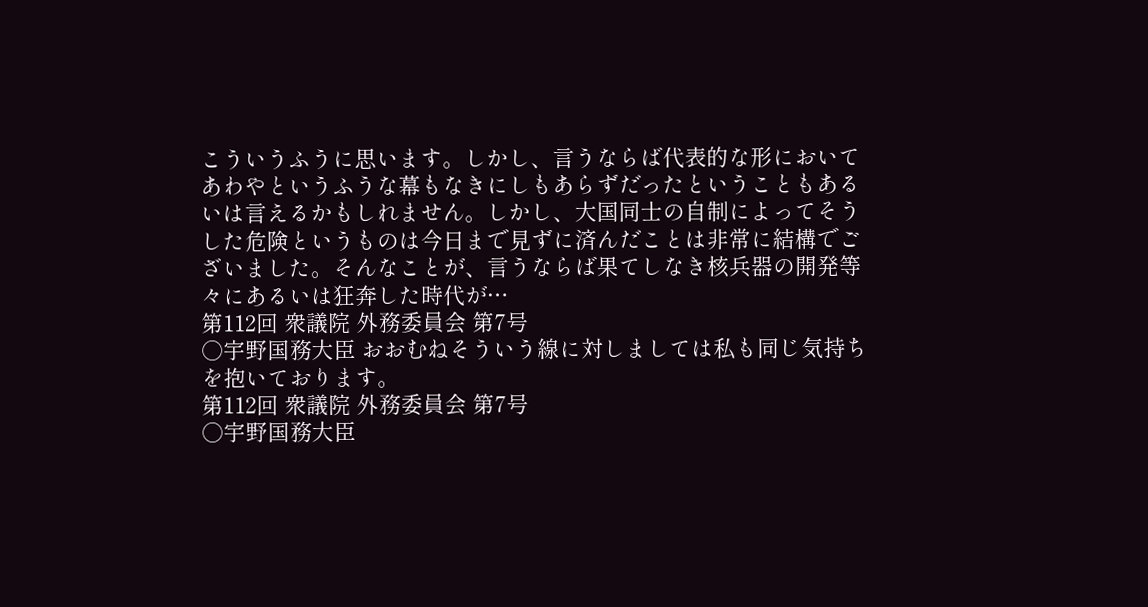こういうふうに思います。しかし、言うならば代表的な形においてあわやというふうな幕もなきにしもあらずだったということもあるいは言えるかもしれません。しかし、大国同士の自制によってそうした危険というものは今日まで見ずに済んだことは非常に結構でございました。そんなことが、言うならば果てしなき核兵器の開発等々にあるいは狂奔した時代が…
第112回 衆議院 外務委員会 第7号
○宇野国務大臣 おおむねそういう線に対しましては私も同じ気持ちを抱いております。
第112回 衆議院 外務委員会 第7号
○宇野国務大臣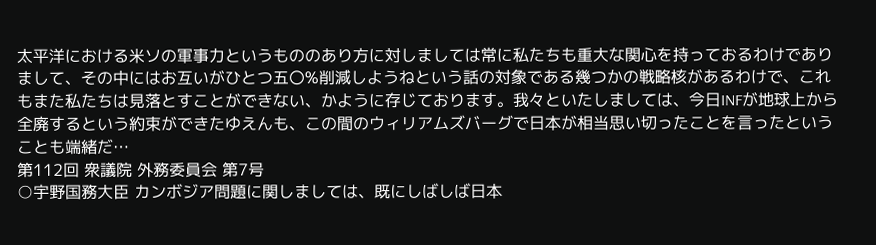太平洋における米ソの軍事力というもののあり方に対しましては常に私たちも重大な関心を持っておるわけでありまして、その中にはお互いがひとつ五〇%削減しようねという話の対象である幾つかの戦略核があるわけで、これもまた私たちは見落とすことができない、かように存じております。我々といたしましては、今日INFが地球上から全廃するという約束ができたゆえんも、この間のウィリアムズバーグで日本が相当思い切ったことを言ったということも端緒だ…
第112回 衆議院 外務委員会 第7号
○宇野国務大臣 カンボジア問題に関しましては、既にしばしば日本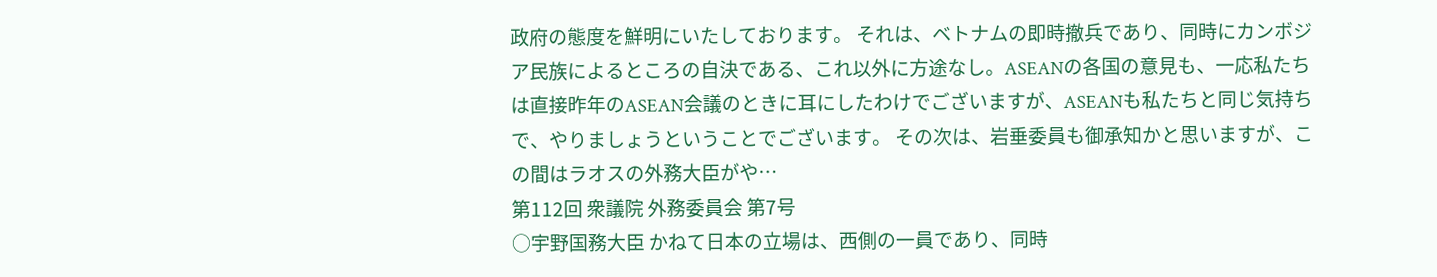政府の態度を鮮明にいたしております。 それは、ベトナムの即時撤兵であり、同時にカンボジア民族によるところの自決である、これ以外に方途なし。ASEANの各国の意見も、一応私たちは直接昨年のASEAN会議のときに耳にしたわけでございますが、ASEANも私たちと同じ気持ちで、やりましょうということでございます。 その次は、岩垂委員も御承知かと思いますが、この間はラオスの外務大臣がや…
第112回 衆議院 外務委員会 第7号
○宇野国務大臣 かねて日本の立場は、西側の一員であり、同時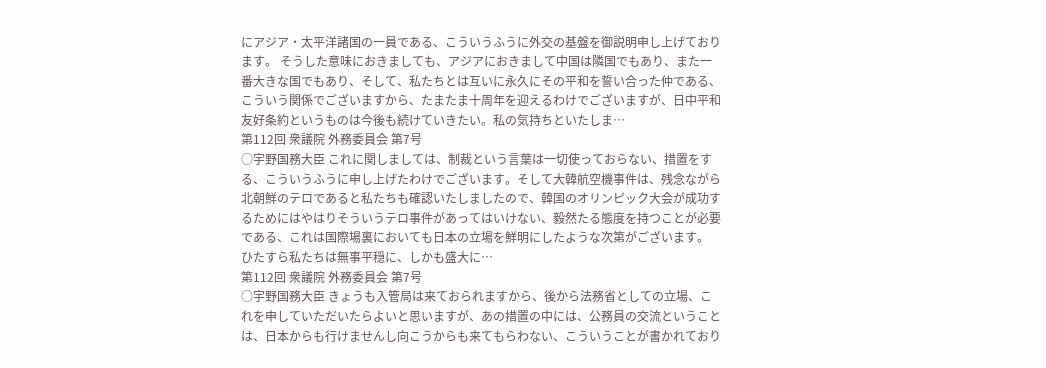にアジア・太平洋諸国の一員である、こういうふうに外交の基盤を御説明申し上げております。 そうした意味におきましても、アジアにおきまして中国は隣国でもあり、また一番大きな国でもあり、そして、私たちとは互いに永久にその平和を誓い合った仲である、こういう関係でございますから、たまたま十周年を迎えるわけでございますが、日中平和友好条約というものは今後も続けていきたい。私の気持ちといたしま…
第112回 衆議院 外務委員会 第7号
○宇野国務大臣 これに関しましては、制裁という言葉は一切使っておらない、措置をする、こういうふうに申し上げたわけでございます。そして大韓航空機事件は、残念ながら北朝鮮のテロであると私たちも確認いたしましたので、韓国のオリンピック大会が成功するためにはやはりそういうテロ事件があってはいけない、毅然たる態度を持つことが必要である、これは国際場裏においても日本の立場を鮮明にしたような次第がございます。 ひたすら私たちは無事平穏に、しかも盛大に…
第112回 衆議院 外務委員会 第7号
○宇野国務大臣 きょうも入管局は来ておられますから、後から法務省としての立場、これを申していただいたらよいと思いますが、あの措置の中には、公務員の交流ということは、日本からも行けませんし向こうからも来てもらわない、こういうことが書かれており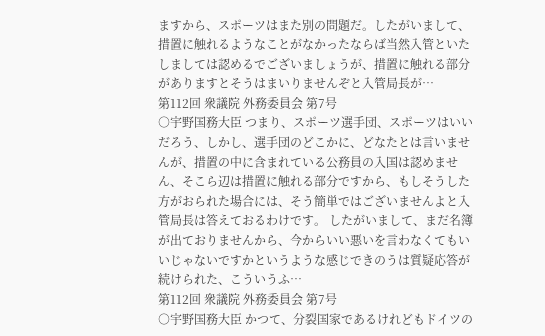ますから、スポーツはまた別の問題だ。したがいまして、措置に触れるようなことがなかったならば当然入管といたしましては認めるでございましょうが、措置に触れる部分がありますとそうはまいりませんぞと入管局長が…
第112回 衆議院 外務委員会 第7号
○宇野国務大臣 つまり、スポーツ選手団、スポーツはいいだろう、しかし、選手団のどこかに、どなたとは言いませんが、措置の中に含まれている公務員の入国は認めません、そこら辺は措置に触れる部分ですから、もしそうした方がおられた場合には、そう簡単ではございませんよと入管局長は答えておるわけです。 したがいまして、まだ名簿が出ておりませんから、今からいい悪いを言わなくてもいいじゃないですかというような感じできのうは質疑応答が続けられた、こういうふ…
第112回 衆議院 外務委員会 第7号
○宇野国務大臣 かつて、分裂国家であるけれどもドイツの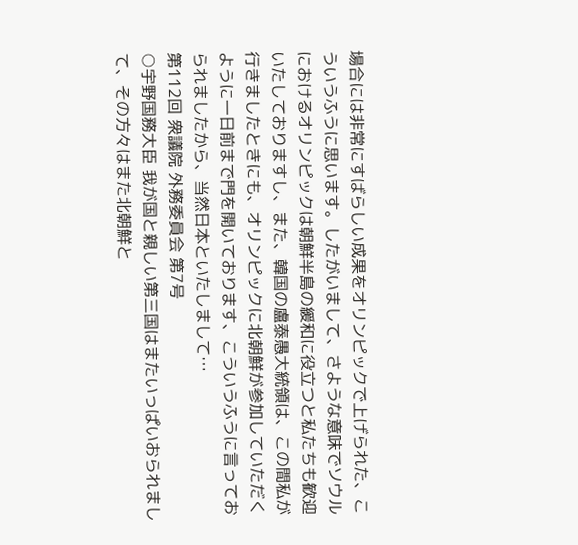場合には非常にすばらしい成果をオリンピックで上げられた、こういうふうに思います。したがいまして、さような意味でソウルにおけるオリンピックは朝鮮半島の緩和に役立つと私たちも歓迎いたしておりますし、また、韓国の盧泰愚大統領は、この間私が行きましたときにも、オリンピックに北朝鮮が参加していただくように一日前まで門を開いております、こういうふうに言っておられましたから、当然日本といたしまして…
第112回 衆議院 外務委員会 第7号
○宇野国務大臣 我が国と親しい第三国はまたいっぱいおられまして、その方々はまた北朝鮮と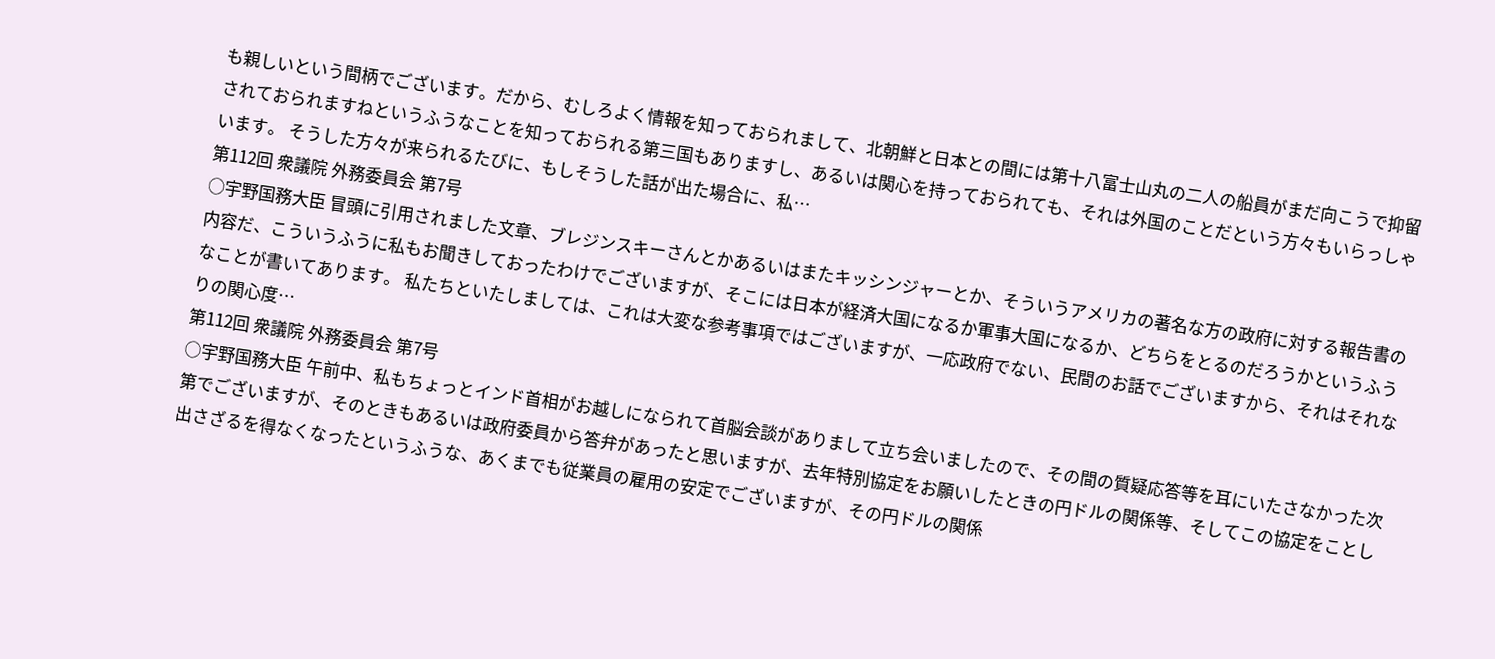も親しいという間柄でございます。だから、むしろよく情報を知っておられまして、北朝鮮と日本との間には第十八富士山丸の二人の船員がまだ向こうで抑留されておられますねというふうなことを知っておられる第三国もありますし、あるいは関心を持っておられても、それは外国のことだという方々もいらっしゃいます。 そうした方々が来られるたびに、もしそうした話が出た場合に、私…
第112回 衆議院 外務委員会 第7号
○宇野国務大臣 冒頭に引用されました文章、ブレジンスキーさんとかあるいはまたキッシンジャーとか、そういうアメリカの著名な方の政府に対する報告書の内容だ、こういうふうに私もお聞きしておったわけでございますが、そこには日本が経済大国になるか軍事大国になるか、どちらをとるのだろうかというふうなことが書いてあります。 私たちといたしましては、これは大変な参考事項ではございますが、一応政府でない、民間のお話でございますから、それはそれなりの関心度…
第112回 衆議院 外務委員会 第7号
○宇野国務大臣 午前中、私もちょっとインド首相がお越しになられて首脳会談がありまして立ち会いましたので、その間の質疑応答等を耳にいたさなかった次第でございますが、そのときもあるいは政府委員から答弁があったと思いますが、去年特別協定をお願いしたときの円ドルの関係等、そしてこの協定をことし出さざるを得なくなったというふうな、あくまでも従業員の雇用の安定でございますが、その円ドルの関係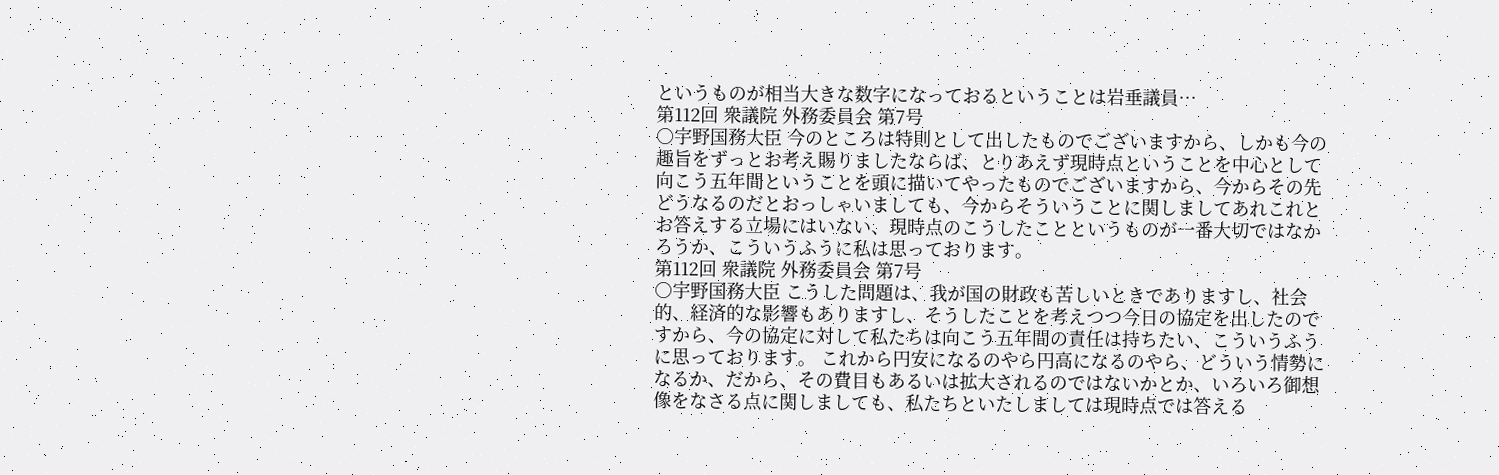というものが相当大きな数字になっておるということは岩垂議員…
第112回 衆議院 外務委員会 第7号
○宇野国務大臣 今のところは特則として出したものでございますから、しかも今の趣旨をずっとお考え賜りましたならば、とりあえず現時点ということを中心として向こう五年間ということを頭に描いてやったものでございますから、今からその先どうなるのだとおっしゃいましても、今からそういうことに関しましてあれこれとお答えする立場にはいない、現時点のこうしたことというものが一番大切ではなかろうか、こういうふうに私は思っております。
第112回 衆議院 外務委員会 第7号
○宇野国務大臣 こうした問題は、我が国の財政も苦しいときでありますし、社会的、経済的な影響もありますし、そうしたことを考えつつ今日の協定を出したのですから、今の協定に対して私たちは向こう五年間の責任は持ちたい、こういうふうに思っております。 これから円安になるのやら円高になるのやら、どういう情勢になるか、だから、その費目もあるいは拡大されるのではないかとか、いろいろ御想像をなさる点に関しましても、私たちといたしましては現時点では答える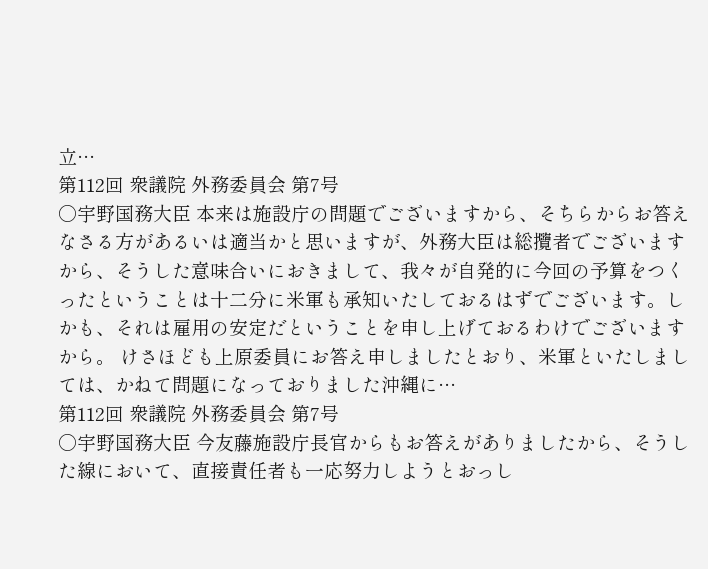立…
第112回 衆議院 外務委員会 第7号
○宇野国務大臣 本来は施設庁の問題でございますから、そちらからお答えなさる方があるいは適当かと思いますが、外務大臣は総攬者でございますから、そうした意味合いにおきまして、我々が自発的に今回の予算をつくったということは十二分に米軍も承知いたしておるはずでございます。しかも、それは雇用の安定だということを申し上げておるわけでございますから。 けさほども上原委員にお答え申しましたとおり、米軍といたしましては、かねて問題になっておりました沖縄に…
第112回 衆議院 外務委員会 第7号
○宇野国務大臣 今友藤施設庁長官からもお答えがありましたから、そうした線において、直接責任者も一応努力しようとおっし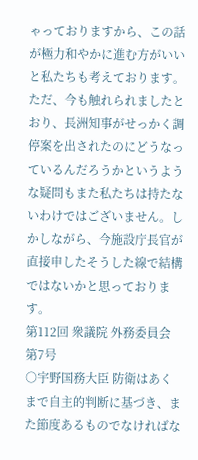ゃっておりますから、この話が極力和やかに進む方がいいと私たちも考えております。 ただ、今も触れられましたとおり、長洲知事がせっかく調停案を出されたのにどうなっているんだろうかというような疑問もまた私たちは持たないわけではございません。しかしながら、今施設庁長官が直接申したそうした線で結構ではないかと思っております。
第112回 衆議院 外務委員会 第7号
○宇野国務大臣 防衛はあくまで自主的判断に基づき、また節度あるものでなければな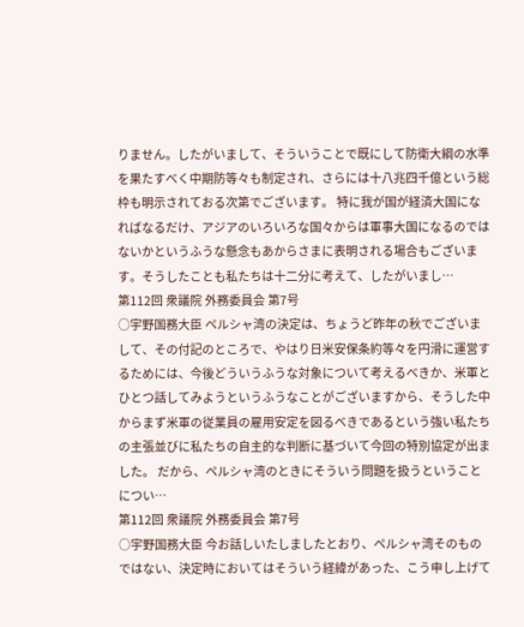りません。したがいまして、そういうことで既にして防衛大綱の水準を果たすべく中期防等々も制定され、さらには十八兆四千億という総枠も明示されておる次第でございます。 特に我が国が経済大国になればなるだけ、アジアのいろいろな国々からは軍事大国になるのではないかというふうな懸念もあからさまに表明される場合もございます。そうしたことも私たちは十二分に考えて、したがいまし…
第112回 衆議院 外務委員会 第7号
○宇野国務大臣 ペルシャ湾の決定は、ちょうど昨年の秋でございまして、その付記のところで、やはり日米安保条約等々を円滑に運営するためには、今後どういうふうな対象について考えるべきか、米軍とひとつ話してみようというふうなことがございますから、そうした中からまず米軍の従業員の雇用安定を図るべきであるという強い私たちの主張並びに私たちの自主的な判断に基づいて今回の特別協定が出ました。 だから、ペルシャ湾のときにそういう問題を扱うということについ…
第112回 衆議院 外務委員会 第7号
○宇野国務大臣 今お話しいたしましたとおり、ペルシャ湾そのものではない、決定時においてはそういう経緯があった、こう申し上げて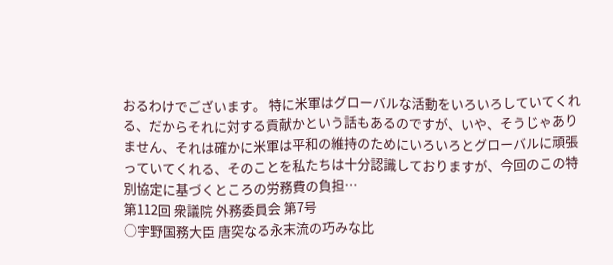おるわけでございます。 特に米軍はグローバルな活動をいろいろしていてくれる、だからそれに対する貢献かという話もあるのですが、いや、そうじゃありません、それは確かに米軍は平和の維持のためにいろいろとグローバルに頑張っていてくれる、そのことを私たちは十分認識しておりますが、今回のこの特別協定に基づくところの労務費の負担…
第112回 衆議院 外務委員会 第7号
○宇野国務大臣 唐突なる永末流の巧みな比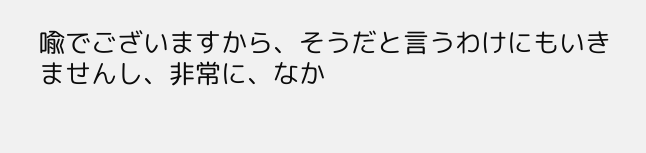喩でございますから、そうだと言うわけにもいきませんし、非常に、なか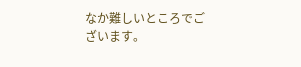なか難しいところでございます。